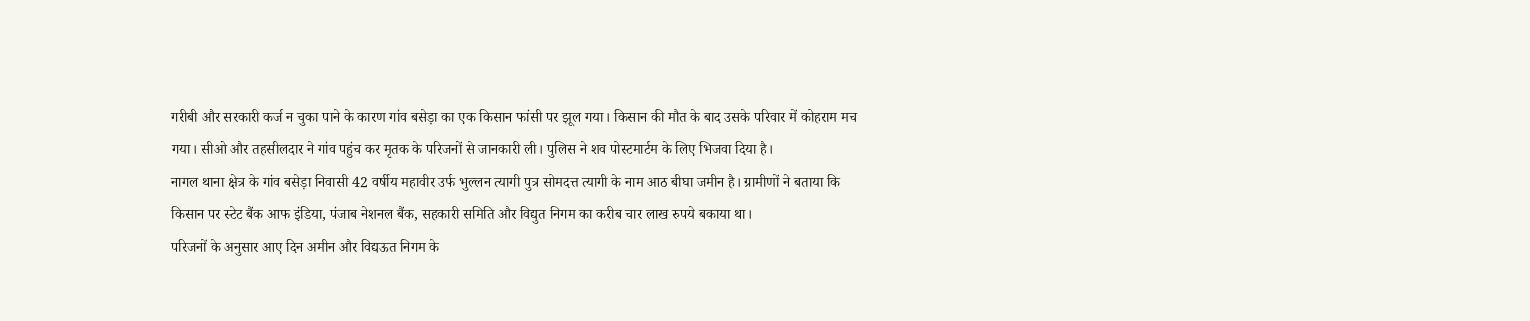गरीबी और सरकारी कर्ज न चुका पाने के कारण गांव बसेड़ा का एक किसान फांसी पर झूल गया। किसान की मौत के बाद उसके परिवार में कोहराम मच गया। सीओ और तहसीलदार ने गांव पहुंच कर मृतक के परिजनों से जानकारी ली। पुलिस ने शव पोस्टमार्टम के लिए भिजवा दिया है।
नागल थाना क्षेत्र के गांव बसेड़ा निवासी 42 वर्षीय महावीर उर्फ भुल्लन त्यागी पुत्र सोमदत्त त्यागी के नाम आठ बीघा जमीन है। ग्रामीणों ने बताया कि किसान पर स्टेट बैंक आफ इंडिया, पंजाब नेशनल बैंक, सहकारी समिति और विद्युत निगम का करीब चार लाख रुपये बकाया था।
परिजनों के अनुसार आए दिन अमीन और विद्यऊत निगम के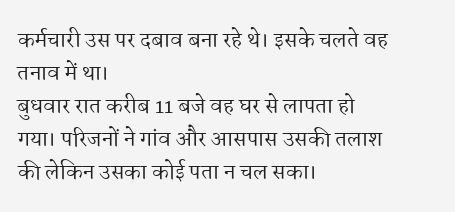कर्मचारी उस पर दबाव बना रहे थे। इसके चलते वह तनाव में था।
बुधवार रात करीब 11 बजे वह घर से लापता हो गया। परिजनों ने गांव और आसपास उसकी तलाश की लेकिन उसका कोई पता न चल सका।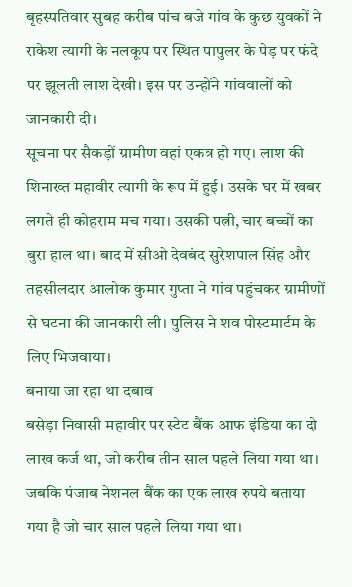बृहस्पतिवार सुबह करीब पांच बजे गांव के कुछ युवकों ने राकेश त्यागी के नलकूप पर स्थित पापुलर के पेड़ पर फंदे पर झूलती लाश देखी। इस पर उन्होंने गांववालों को जानकारी दी।
सूचना पर सैकड़ों ग्रामीण वहां एकत्र हो गए। लाश की शिनाख्त महावीर त्यागी के रूप में हुई। उसके घर में खबर लगते ही कोहराम मच गया। उसकी पत्नी, चार बच्चों का बुरा हाल था। बाद में सीओ देवबंद सुरेशपाल सिंह और तहसीलदार आलोक कुमार गुप्ता ने गांव पहुंचकर ग्रामीणों से घटना की जानकारी ली। पुलिस ने शव पोस्टमार्टम के लिए भिजवाया।
बनाया जा रहा था दबाव
बसेड़ा निवासी महावीर पर स्टेट बैंक आफ इंडिया का दो लाख कर्ज था, जो करीब तीन साल पहले लिया गया था। जबकि पंजाब नेशनल बैंक का एक लाख रुपये बताया गया है जो चार साल पहले लिया गया था।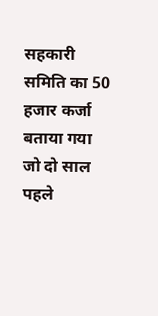सहकारी समिति का 50 हजार कर्जा बताया गया जो दो साल पहले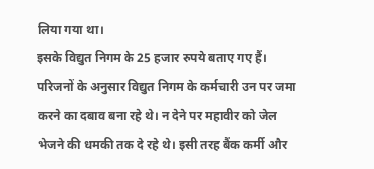लिया गया था।
इसके विद्युत निगम के 25 हजार रुपये बताए गए हैं। परिजनों के अनुसार विद्युत निगम के कर्मचारी उन पर जमा करने का दबाव बना रहे थे। न देने पर महावीर को जेल भेजने की धमकी तक दे रहे थे। इसी तरह बैंक कर्मी और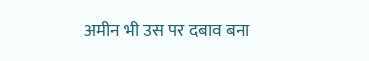अमीन भी उस पर दबाव बना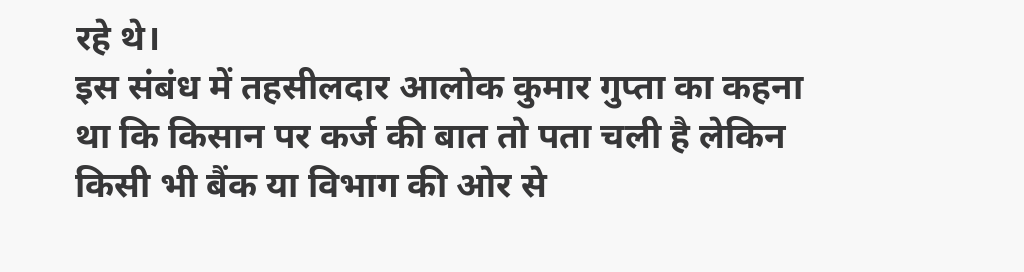रहे थे।
इस संबंध में तहसीलदार आलोक कुमार गुप्ता का कहना था कि किसान पर कर्ज की बात तो पता चली है लेकिन किसी भी बैंक या विभाग की ओर से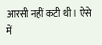आरसी नहीं कटी थी। ऐसे में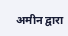अमीन द्वारा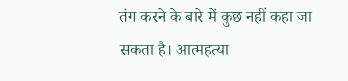तंग करने के बारे में कुछ नहीं कहा जा सकता है। आत्महत्या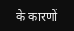के कारणों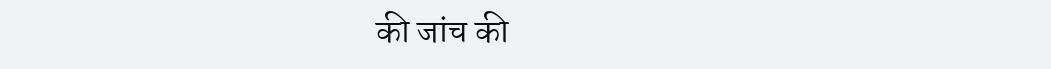की जांच की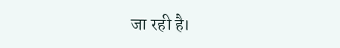जा रही है।